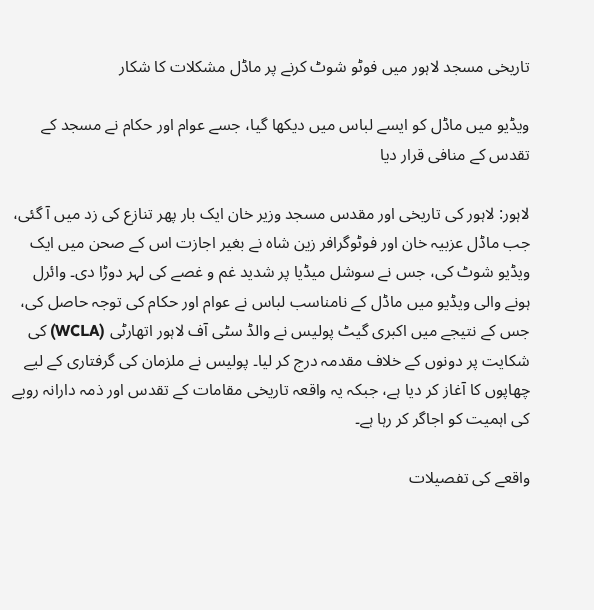تاریخی مسجد لاہور میں فوٹو شوٹ کرنے پر ماڈل مشکلات کا شکار

ویڈیو میں ماڈل کو ایسے لباس میں دیکھا گیا، جسے عوام اور حکام نے مسجد کے تقدس کے منافی قرار دیا

لاہور: لاہور کی تاریخی اور مقدس مسجد وزیر خان ایک بار پھر تنازع کی زد میں آ گئی، جب ماڈل عزبیہ خان اور فوٹوگرافر زین شاہ نے بغیر اجازت اس کے صحن میں ایک ویڈیو شوٹ کی، جس نے سوشل میڈیا پر شدید غم و غصے کی لہر دوڑا دی۔ وائرل ہونے والی ویڈیو میں ماڈل کے نامناسب لباس نے عوام اور حکام کی توجہ حاصل کی، جس کے نتیجے میں اکبری گیٹ پولیس نے والڈ سٹی آف لاہور اتھارٹی (WCLA) کی شکایت پر دونوں کے خلاف مقدمہ درج کر لیا۔ پولیس نے ملزمان کی گرفتاری کے لیے چھاپوں کا آغاز کر دیا ہے، جبکہ یہ واقعہ تاریخی مقامات کے تقدس اور ذمہ دارانہ رویے کی اہمیت کو اجاگر کر رہا ہے۔

واقعے کی تفصیلات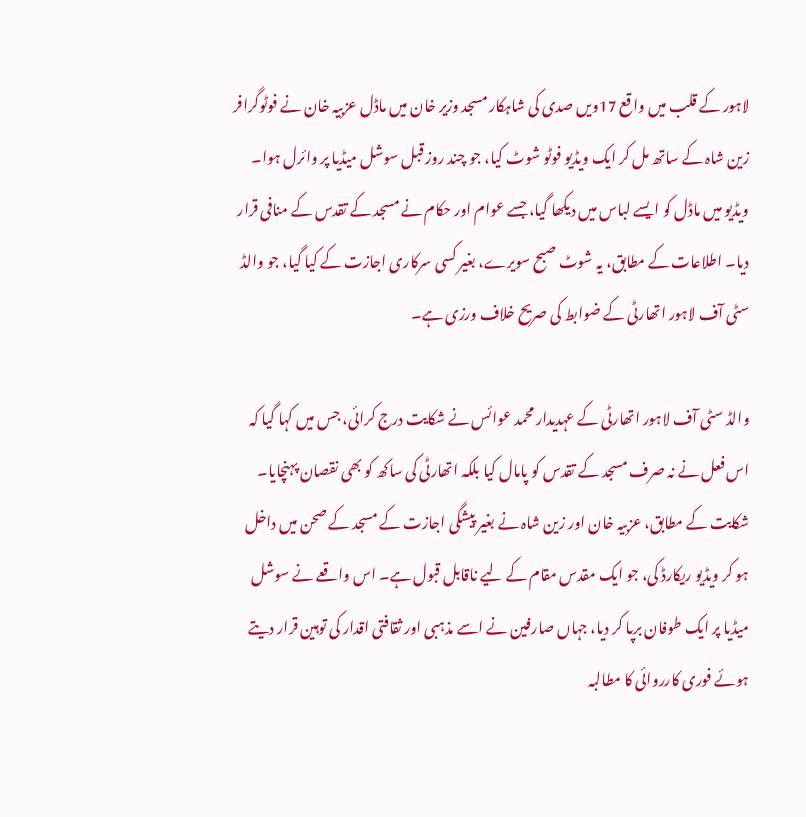لاہور کے قلب میں واقع 17ویں صدی کی شاہکار مسجد وزیر خان میں ماڈل عزبیہ خان نے فوٹوگرافر زین شاہ کے ساتھ مل کر ایک ویڈیو فوٹو شوٹ کیا، جو چند روز قبل سوشل میڈیا پر وائرل ہوا۔ ویڈیو میں ماڈل کو ایسے لباس میں دیکھا گیا، جسے عوام اور حکام نے مسجد کے تقدس کے منافی قرار دیا۔ اطلاعات کے مطابق، یہ شوٹ صبح سویرے، بغیر کسی سرکاری اجازت کے کیا گیا، جو والڈ سٹی آف لاہور اتھارٹی کے ضوابط کی صریح خلاف ورزی ہے۔

والڈ سٹی آف لاہور اتھارٹی کے عہدیدار محمد عوائس نے شکایت درج کرائی، جس میں کہا گیا کہ اس فعل نے نہ صرف مسجد کے تقدس کو پامال کیا بلکہ اتھارٹی کی ساکھ کو بھی نقصان پہنچایا۔ شکایت کے مطابق، عزبیہ خان اور زین شاہ نے بغیر پیشگی اجازت کے مسجد کے صحن میں داخل ہو کر ویڈیو ریکارڈ کی، جو ایک مقدس مقام کے لیے ناقابل قبول ہے۔ اس واقعے نے سوشل میڈیا پر ایک طوفان برپا کر دیا، جہاں صارفین نے اسے مذہبی اور ثقافتی اقدار کی توہین قرار دیتے ہوئے فوری کارروائی کا مطالبہ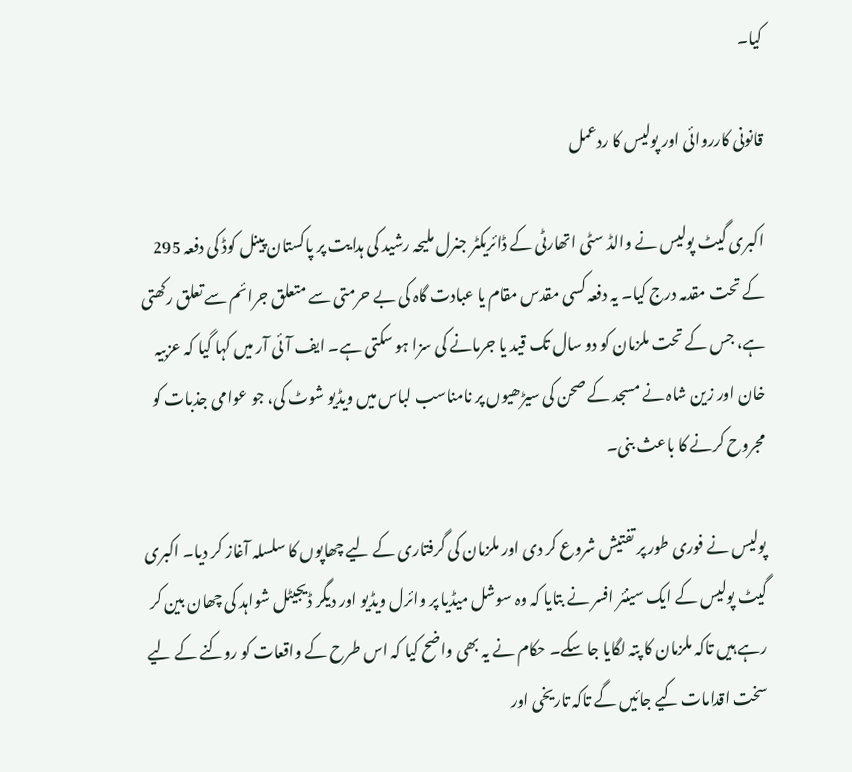کیا۔

قانونی کارروائی اور پولیس کا ردعمل

اکبری گیٹ پولیس نے والڈ سٹی اتھارٹی کے ڈائریکٹر جنرل ملیحہ رشید کی ہدایت پر پاکستان پینل کوڈ کی دفعہ 295 کے تحت مقدمہ درج کیا۔ یہ دفعہ کسی مقدس مقام یا عبادت گاہ کی بے حرمتی سے متعلق جرائم سے تعلق رکھتی ہے، جس کے تحت ملزمان کو دو سال تک قید یا جرمانے کی سزا ہو سکتی ہے۔ ایف آئی آر میں کہا گیا کہ عزبیہ خان اور زین شاہ نے مسجد کے صحن کی سیڑھیوں پر نامناسب لباس میں ویڈیو شوٹ کی، جو عوامی جذبات کو مجروح کرنے کا باعث بنی۔

پولیس نے فوری طور پر تفتیش شروع کر دی اور ملزمان کی گرفتاری کے لیے چھاپوں کا سلسلہ آغاز کر دیا۔ اکبری گیٹ پولیس کے ایک سینئر افسر نے بتایا کہ وہ سوشل میڈیا پر وائرل ویڈیو اور دیگر ڈیجیٹل شواہد کی چھان بین کر رہے ہیں تاکہ ملزمان کا پتہ لگایا جا سکے۔ حکام نے یہ بھی واضح کیا کہ اس طرح کے واقعات کو روکنے کے لیے سخت اقدامات کیے جائیں گے تاکہ تاریخی اور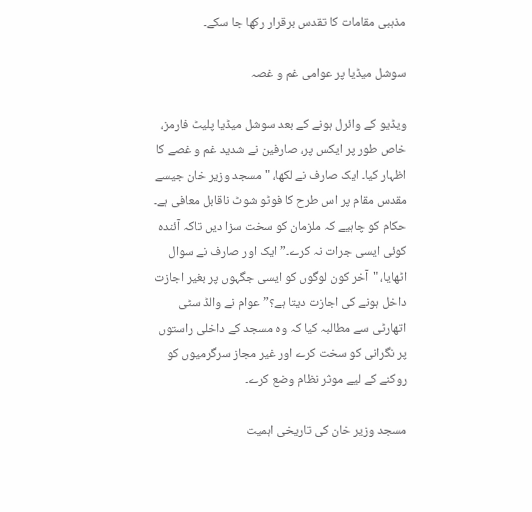مذہبی مقامات کا تقدس برقرار رکھا جا سکے۔

سوشل میڈیا پر عوامی غم و غصہ

ویڈیو کے وائرل ہونے کے بعد سوشل میڈیا پلیٹ فارمز، خاص طور پر ایکس پر، صارفین نے شدید غم و غصے کا اظہار کیا۔ ایک صارف نے لکھا، "مسجد وزیر خان جیسے مقدس مقام پر اس طرح کا فوٹو شوٹ ناقابل معافی ہے۔ حکام کو چاہیے کہ ملزمان کو سخت سزا دیں تاکہ آئندہ کوئی ایسی جرات نہ کرے۔” ایک اور صارف نے سوال اٹھایا، "آخر کون لوگوں کو ایسی جگہوں پر بغیر اجازت داخل ہونے کی اجازت دیتا ہے؟” عوام نے والڈ سٹی اتھارٹی سے مطالبہ کیا کہ وہ مسجد کے داخلی راستوں پر نگرانی کو سخت کرے اور غیر مجاز سرگرمیوں کو روکنے کے لیے موثر نظام وضع کرے۔

مسجد وزیر خان کی تاریخی اہمیت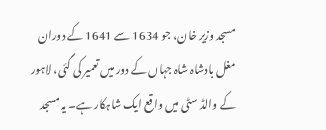مسجد وزیر خان، جو 1634 سے 1641 کے دوران مغل بادشاہ شاہ جہاں کے دور میں تعمیر کی گئی، لاہور کے والڈ سٹی میں واقع ایک شاہکار ہے۔ یہ مسجد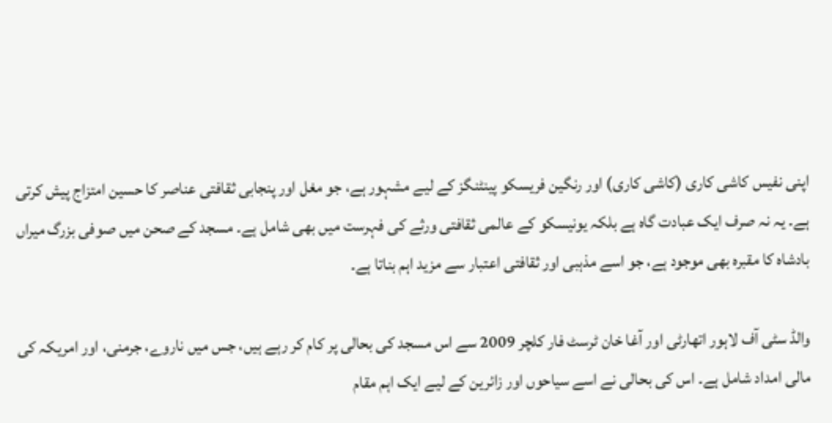اپنی نفیس کاشی کاری (کاشی کاری) اور رنگین فریسکو پینٹنگز کے لیے مشہور ہے، جو مغل اور پنجابی ثقافتی عناصر کا حسین امتزاج پیش کرتی ہے۔ یہ نہ صرف ایک عبادت گاہ ہے بلکہ یونیسکو کے عالمی ثقافتی ورثے کی فہرست میں بھی شامل ہے۔ مسجد کے صحن میں صوفی بزرگ میراں بادشاہ کا مقبرہ بھی موجود ہے، جو اسے مذہبی اور ثقافتی اعتبار سے مزید اہم بناتا ہے۔

والڈ سٹی آف لاہور اتھارٹی اور آغا خان ٹرسٹ فار کلچر 2009 سے اس مسجد کی بحالی پر کام کر رہے ہیں، جس میں ناروے، جرمنی، اور امریکہ کی مالی امداد شامل ہے۔ اس کی بحالی نے اسے سیاحوں اور زائرین کے لیے ایک اہم مقام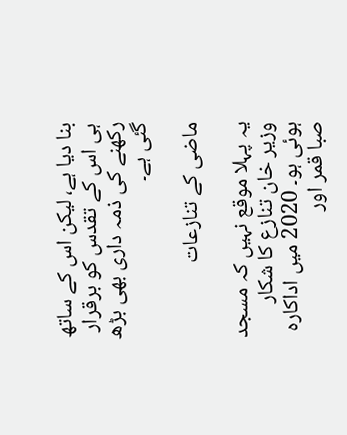بنا دیا ہے، لیکن اس کے ساتھ ہی اس کے تقدس کو برقرار رکھنے کی ذمہ داری بھی بڑھ گئی ہے۔

ماضی کے تنازعات

یہ پہلا موقع نہیں کہ مسجد وزیر خان تنازع کا شکار ہوئی ہو۔ 2020 میں اداکارہ صبا قمر اور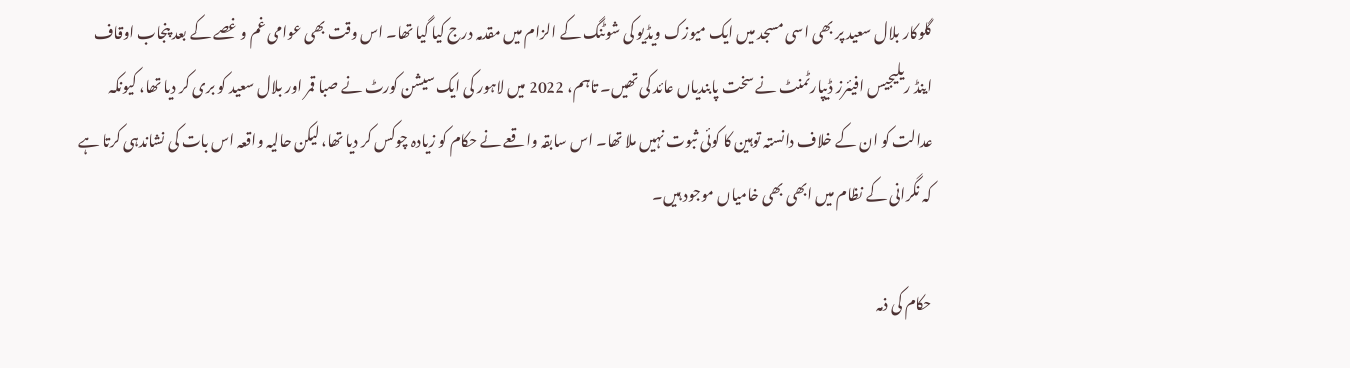گلوکار بلال سعید پر بھی اسی مسجد میں ایک میوزک ویڈیو کی شوٹنگ کے الزام میں مقدمہ درج کیا گیا تھا۔ اس وقت بھی عوامی غم و غصے کے بعد پنجاب اوقاف اینڈ ریلیجیس افیئرز ڈیپارٹمنٹ نے سخت پابندیاں عائد کی تھیں۔ تاہم، 2022 میں لاہور کی ایک سیشن کورٹ نے صبا قمر اور بلال سعید کو بری کر دیا تھا، کیونکہ عدالت کو ان کے خلاف دانستہ توہین کا کوئی ثبوت نہیں ملا تھا۔ اس سابقہ واقعے نے حکام کو زیادہ چوکس کر دیا تھا، لیکن حالیہ واقعہ اس بات کی نشاندہی کرتا ہے کہ نگرانی کے نظام میں ابھی بھی خامیاں موجود ہیں۔

حکام کی ذمہ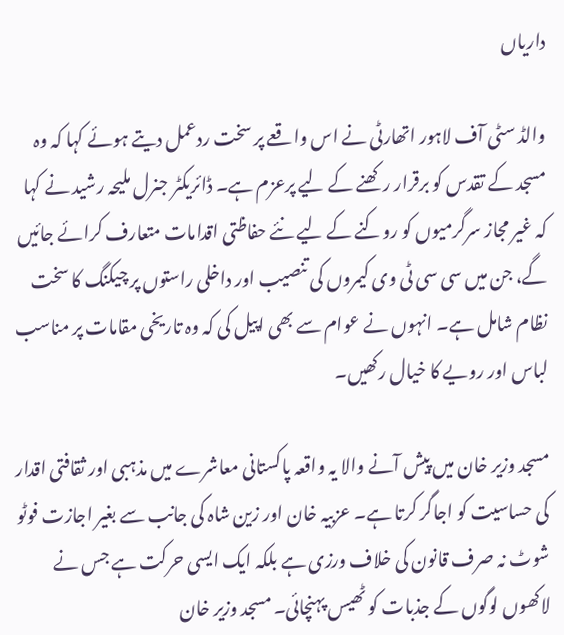داریاں

والڈ سٹی آف لاہور اتھارٹی نے اس واقعے پر سخت ردعمل دیتے ہوئے کہا کہ وہ مسجد کے تقدس کو برقرار رکھنے کے لیے پرعزم ہے۔ ڈائریکٹر جنرل ملیحہ رشید نے کہا کہ غیر مجاز سرگرمیوں کو روکنے کے لیے نئے حفاظتی اقدامات متعارف کرائے جائیں گے، جن میں سی سی ٹی وی کیمروں کی تنصیب اور داخلی راستوں پر چیکنگ کا سخت نظام شامل ہے۔ انہوں نے عوام سے بھی اپیل کی کہ وہ تاریخی مقامات پر مناسب لباس اور رویے کا خیال رکھیں۔

مسجد وزیر خان میں پیش آنے والا یہ واقعہ پاکستانی معاشرے میں مذہبی اور ثقافتی اقدار کی حساسیت کو اجاگر کرتا ہے۔ عزبیہ خان اور زین شاہ کی جانب سے بغیر اجازت فوٹو شوٹ نہ صرف قانون کی خلاف ورزی ہے بلکہ ایک ایسی حرکت ہے جس نے لاکھوں لوگوں کے جذبات کو ٹھیس پہنچائی۔ مسجد وزیر خان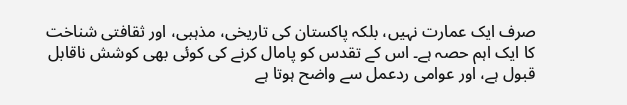صرف ایک عمارت نہیں، بلکہ پاکستان کی تاریخی، مذہبی، اور ثقافتی شناخت کا ایک اہم حصہ ہے۔ اس کے تقدس کو پامال کرنے کی کوئی بھی کوشش ناقابل قبول ہے، اور عوامی ردعمل سے واضح ہوتا ہے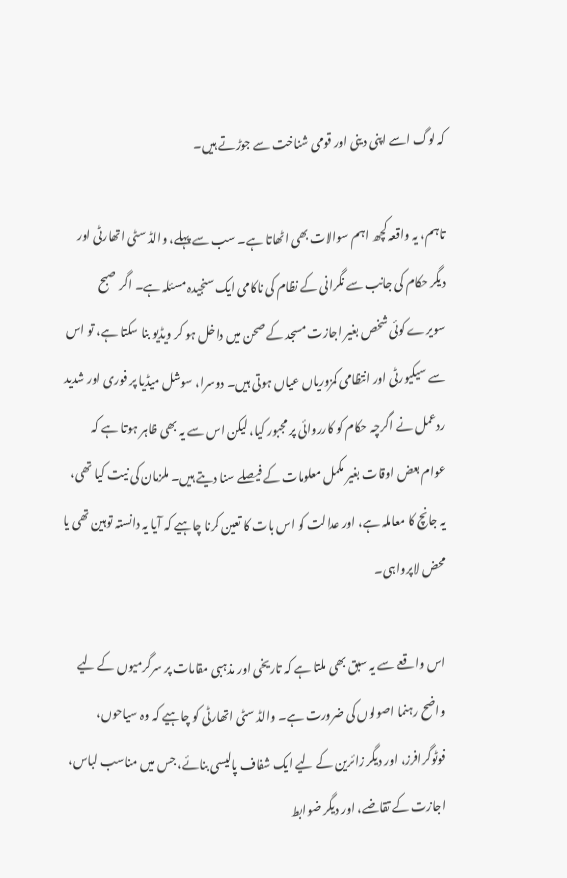کہ لوگ اسے اپنی دینی اور قومی شناخت سے جوڑتے ہیں۔

تاہم، یہ واقعہ کچھ اہم سوالات بھی اٹھاتا ہے۔ سب سے پہلے، والڈ سٹی اتھارٹی اور دیگر حکام کی جانب سے نگرانی کے نظام کی ناکامی ایک سنجیدہ مسئلہ ہے۔ اگر صبح سویرے کوئی شخص بغیر اجازت مسجد کے صحن میں داخل ہو کر ویڈیو بنا سکتا ہے، تو اس سے سیکیورٹی اور انتظامی کمزوریاں عیاں ہوتی ہیں۔ دوسرا، سوشل میڈیا پر فوری اور شدید ردعمل نے اگرچہ حکام کو کارروائی پر مجبور کیا، لیکن اس سے یہ بھی ظاہر ہوتا ہے کہ عوام بعض اوقات بغیر مکمل معلومات کے فیصلے سنا دیتے ہیں۔ ملزمان کی نیت کیا تھی، یہ جانچ کا معاملہ ہے، اور عدالت کو اس بات کا تعین کرنا چاہیے کہ آیا یہ دانستہ توہین تھی یا محض لاپرواہی۔

اس واقعے سے یہ سبق بھی ملتا ہے کہ تاریخی اور مذہبی مقامات پر سرگرمیوں کے لیے واضح رہنما اصولوں کی ضرورت ہے۔ والڈ سٹی اتھارٹی کو چاہیے کہ وہ سیاحوں، فوٹوگرافرز، اور دیگر زائرین کے لیے ایک شفاف پالیسی بنائے، جس میں مناسب لباس، اجازت کے تقاضے، اور دیگر ضوابط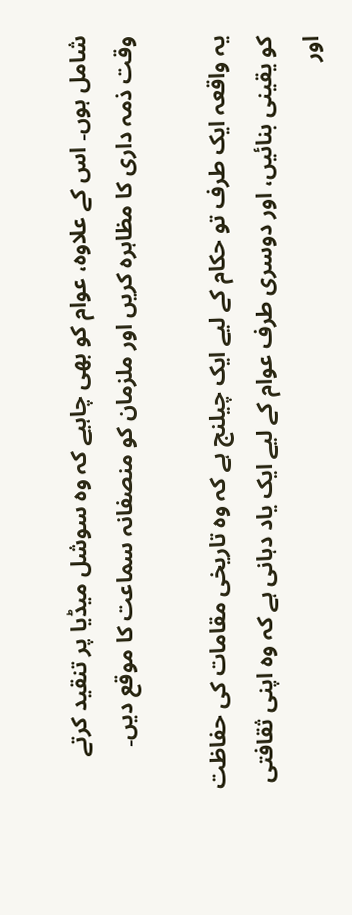شامل ہوں۔ اس کے علاوہ، عوام کو بھی چاہیے کہ وہ سوشل میڈیا پر تنقید کرتے وقت ذمہ داری کا مظاہرہ کریں اور ملزمان کو منصفانہ سماعت کا موقع دیں۔

یہ واقعہ ایک طرف تو حکام کے لیے ایک چیلنج ہے کہ وہ تاریخی مقامات کی حفاظت کو یقینی بنائیں، اور دوسری طرف عوام کے لیے ایک یاد دہانی ہے کہ وہ اپنی ثقافتی اور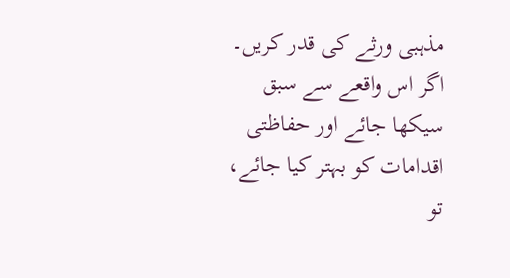مذہبی ورثے کی قدر کریں۔ اگر اس واقعے سے سبق سیکھا جائے اور حفاظتی اقدامات کو بہتر کیا جائے، تو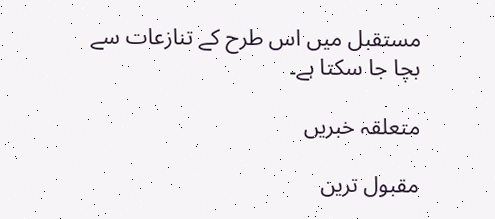مستقبل میں اس طرح کے تنازعات سے بچا جا سکتا ہے۔

متعلقہ خبریں

مقبول ترین